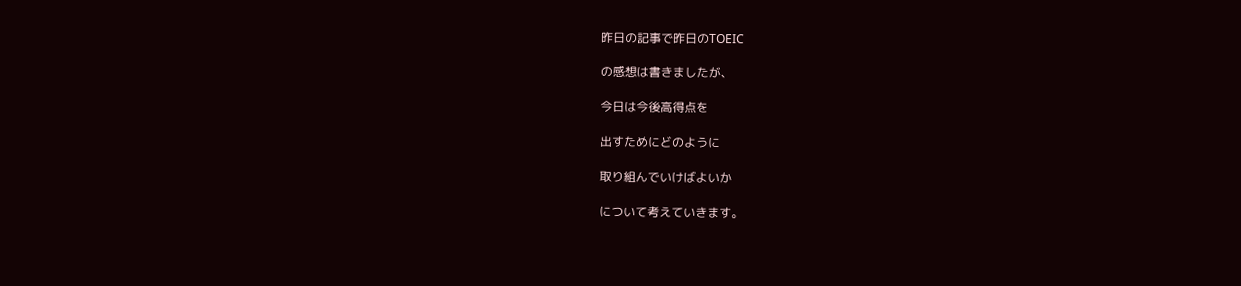昨日の記事で昨日のTOEIC

の感想は書きましたが、

今日は今後高得点を

出すためにどのように

取り組んでいけばよいか

について考えていきます。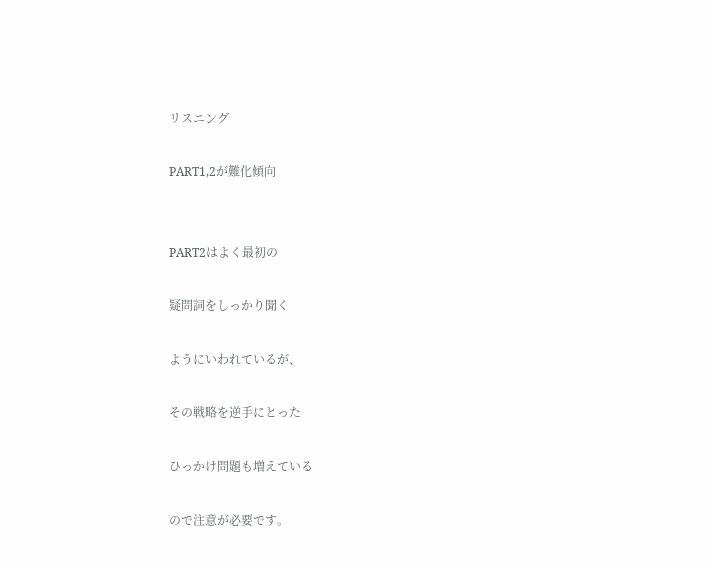リスニング

PART1,2が難化傾向


PART2はよく最初の

疑問詞をしっかり聞く

ようにいわれているが、

その戦略を逆手にとった

ひっかけ問題も増えている

ので注意が必要です。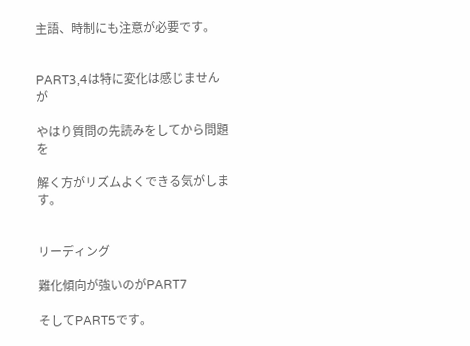主語、時制にも注意が必要です。


PART3,4は特に変化は感じませんが

やはり質問の先読みをしてから問題を

解く方がリズムよくできる気がします。


リーディング

難化傾向が強いのがPART7

そしてPART5です。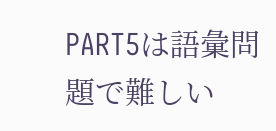PART5は語彙問題で難しい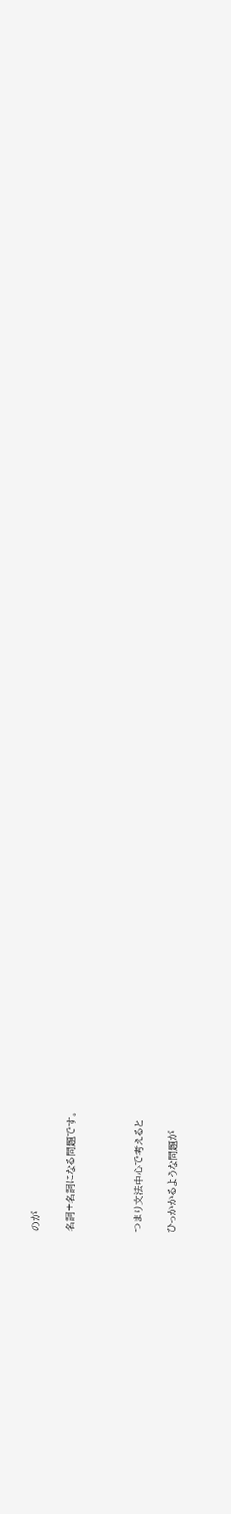のが

名詞+名詞になる問題です。



つまり文法中心で考えると

ひっかかるような問題が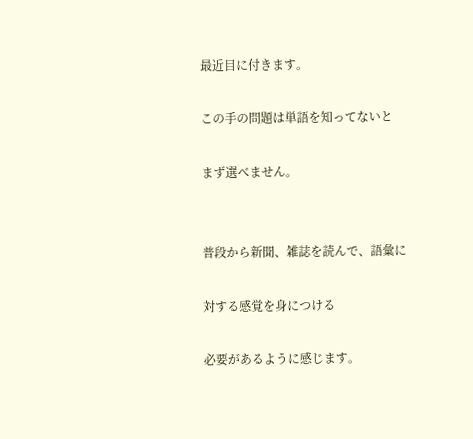最近目に付きます。

この手の問題は単語を知ってないと

まず選べません。


普段から新聞、雑誌を読んで、語彙に

対する感覚を身につける

必要があるように感じます。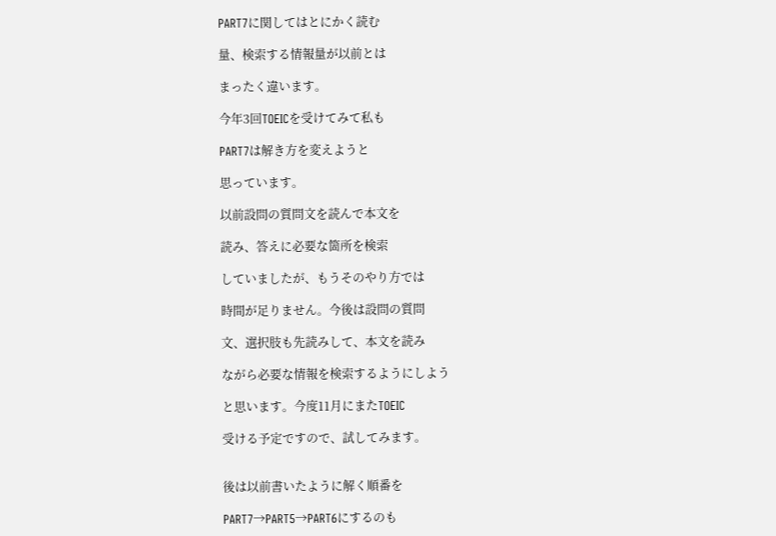PART7に関してはとにかく読む

量、検索する情報量が以前とは

まったく違います。

今年3回TOEICを受けてみて私も

PART7は解き方を変えようと

思っています。

以前設問の質問文を読んで本文を

読み、答えに必要な箇所を検索

していましたが、もうそのやり方では

時間が足りません。今後は設問の質問

文、選択肢も先読みして、本文を読み

ながら必要な情報を検索するようにしよう

と思います。今度11月にまたTOEIC

受ける予定ですので、試してみます。


後は以前書いたように解く順番を

PART7→PART5→PART6にするのも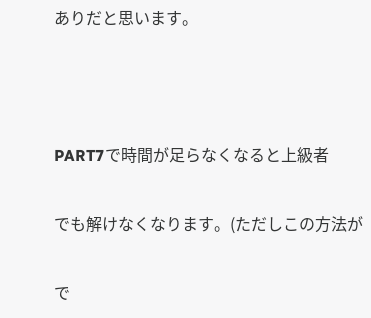ありだと思います。



PART7で時間が足らなくなると上級者

でも解けなくなります。(ただしこの方法が

で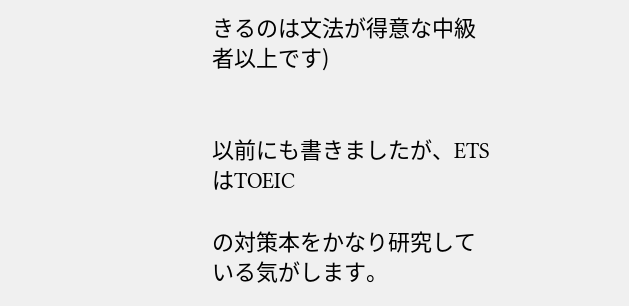きるのは文法が得意な中級者以上です)


以前にも書きましたが、ETSはTOEIC

の対策本をかなり研究している気がします。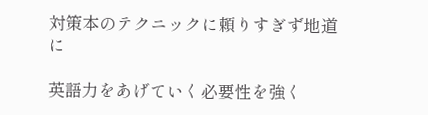対策本のテクニックに頼りすぎず地道に

英語力をあげていく必要性を強く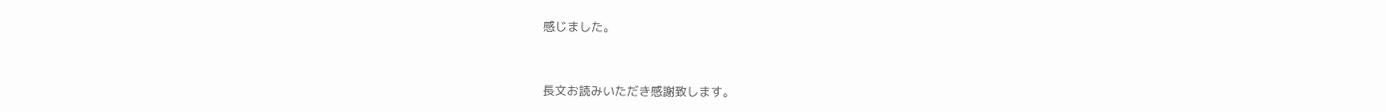感じました。



長文お読みいただき感謝致します。